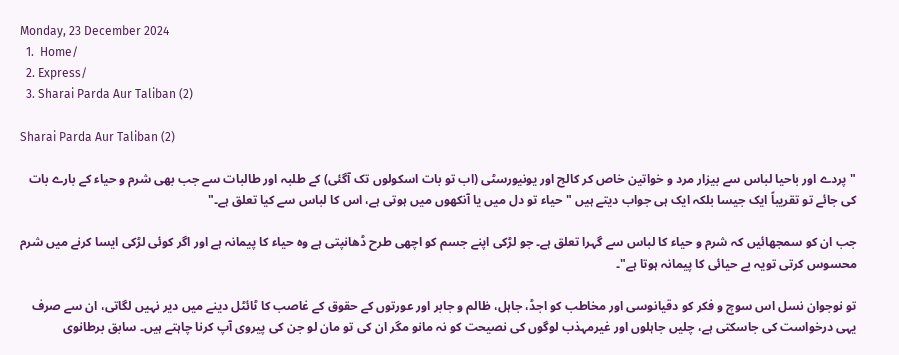Monday, 23 December 2024
  1.  Home/
  2. Express/
  3. Sharai Parda Aur Taliban (2)

Sharai Parda Aur Taliban (2)

"پردے اور باحیا لباس سے بیزار مرد و خواتین خاص کر کالج اور یونیورسٹی (اب تو بات اسکولوں تک آگئی) کے طلبہ اور طالبات سے جب بھی شرم و حیاء کے بارے بات کی جائے تو تقریباً ایک جیسا بلکہ ایک ہی جواب دیتے ہیں " حیاء تو دل میں یا آنکھوں میں ہوتی ہے، اس کا لباس سے کیا تعلق ہے۔"

جب ان کو سمجھائیں کہ شرم و حیاء کا لباس سے گہرا تعلق ہے۔ جو لڑکی اپنے جسم کو اچھی طرح ڈھانپتی ہے وہ حیاء کا پیمانہ ہے اور اگر کوئی لڑکی ایسا کرنے میں شرم محسوس کرتی تویہ بے حیائی کا پیمانہ ہوتا ہے"۔

تو نوجوان نسل اس سوچ و فکر کو دقیانوسی اور مخاطب کو اجڈ، جاہل، ظالم و جابر اور عورتوں کے حقوق کے غاصب کا ٹائٹل دینے میں دیر نہیں لگاتی، ان سے صرف یہی درخواست کی جاسکتی ہے، چلیں جاہلوں اور غیرمہذب لوگوں کی نصیحت کو نہ مانو مگر ان کی تو مان لو جن کی پیروی آپ کرنا چاہتے ہیں۔ سابق برطانوی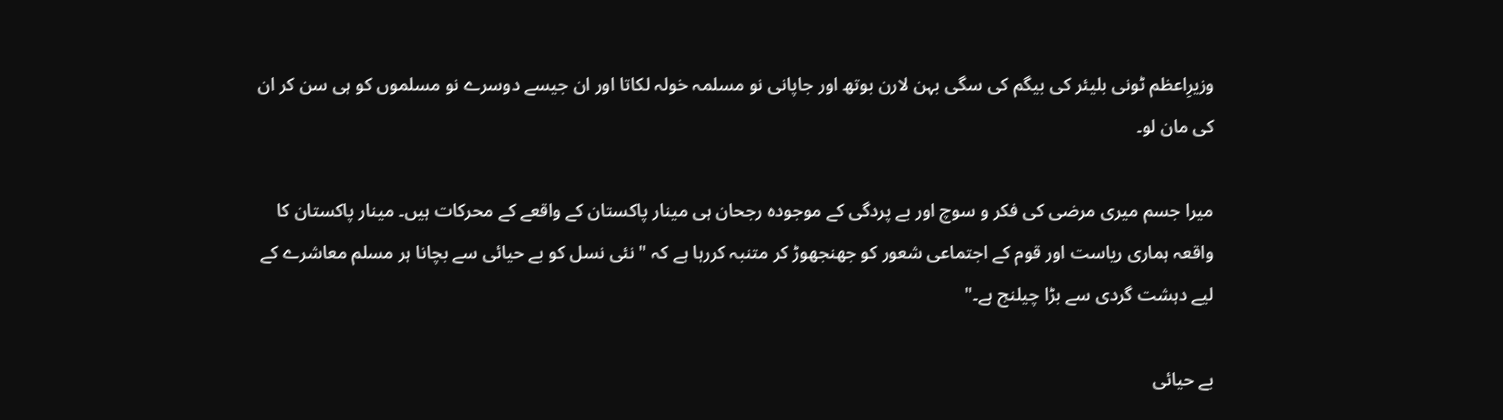وزیرِاعظم ٹونی بلیئر کی بیگم کی سگی بہن لارن بوتھ اور جاپانی نو مسلمہ خولہ لکاتا اور ان جیسے دوسرے نو مسلموں کو ہی سن کر ان کی مان لو۔

میرا جسم میری مرضی کی فکر و سوچ اور بے پردگی کے موجودہ رجحان ہی مینار پاکستان کے واقعے کے محرکات ہیں۔ مینار پاکستان کا واقعہ ہماری ریاست اور قوم کے اجتماعی شعور کو جھنجھوڑ کر متنبہ کررہا ہے کہ " نئی نسل کو بے حیائی سے بچانا ہر مسلم معاشرے کے لیے دہشت گردی سے بڑا چیلنج ہے۔"

بے حیائی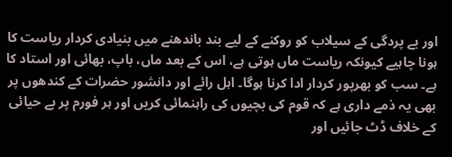اور بے پردگی کے سیلاب کو روکنے کے لیے بند باندھنے میں بنیادی کردار ریاست کا ہونا چاہیے کیونکہ ریاست ماں ہوتی ہے، اس کے بعد ماں، باپ، بھائی اور استاد کا ہے۔ سب کو بھرپور کردار ادا کرنا ہوگا۔ اہل رائے اور دانشور حضرات کے کندھوں پر بھی یہ ذمے داری ہے کہ قوم کی بچیوں کی راہنمائی کریں اور ہر فورم پر بے حیائی کے خلاف ڈٹ جائیں اور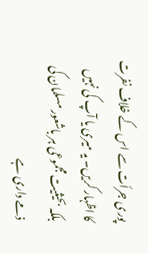پوری جرأت سے اس کے خلاف نفرت کا اظہار کریں۔ یہ میری یا آپ کی نہیں بلکہ بحیثیت مجموعی ہر باشعور مسلمان کی ذمے داری ہے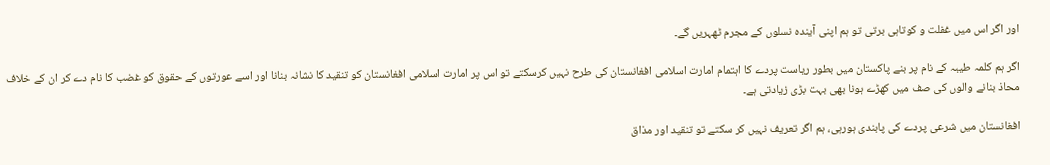اور اگر اس میں غفلت و کوتاہی برتی تو ہم اپنی آیندہ نسلوں کے مجرم ٹھہریں گے۔

اگر ہم کلمہ طیبہ کے نام پر بنے پاکستان میں بطور ریاست پردے کا اہتمام امارت اسلامی افغانستان کی طرح نہیں کرسکتے تو اس پر امارت اسلامی افغانستان کو تنقید کا نشانہ بنانا اور اسے عورتوں کے حقوق کو غضب کا نام دے کر ان کے خلاف محاذ بنانے والوں کی صف میں کھڑے ہونا بھی بہت بڑی زیادتی ہے۔

افغانستان میں شرعی پردے کی پابندی ہورہی، ہم اگر تعریف نہیں کر سکتے تو تنقید اور مذاق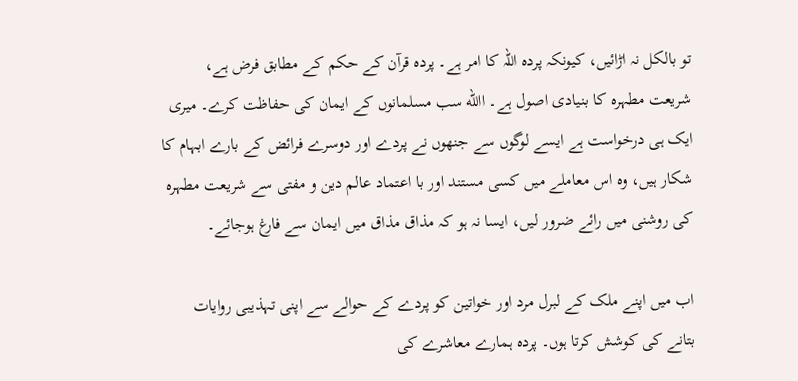تو بالکل نہ اڑائیں، کیونکہ پردہ اللہ کا امر ہے۔ پردہ قرآن کے حکم کے مطابق فرض ہے، شریعت مطہرہ کا بنیادی اصول ہے۔ االله سب مسلمانوں کے ایمان کی حفاظت کرے۔ میری ایک ہی درخواست ہے ایسے لوگوں سے جنھوں نے پردے اور دوسرے فرائض کے بارے ابہام کا شکار ہیں، وہ اس معاملے میں کسی مستند اور با اعتماد عالم دین و مفتی سے شریعت مطہرہ کی روشنی میں رائے ضرور لیں، ایسا نہ ہو کہ مذاق مذاق میں ایمان سے فارغ ہوجائے۔

اب میں اپنے ملک کے لبرل مرد اور خواتین کو پردے کے حوالے سے اپنی تہذیبی روایات بتانے کی کوشش کرتا ہوں۔ پردہ ہمارے معاشرے کی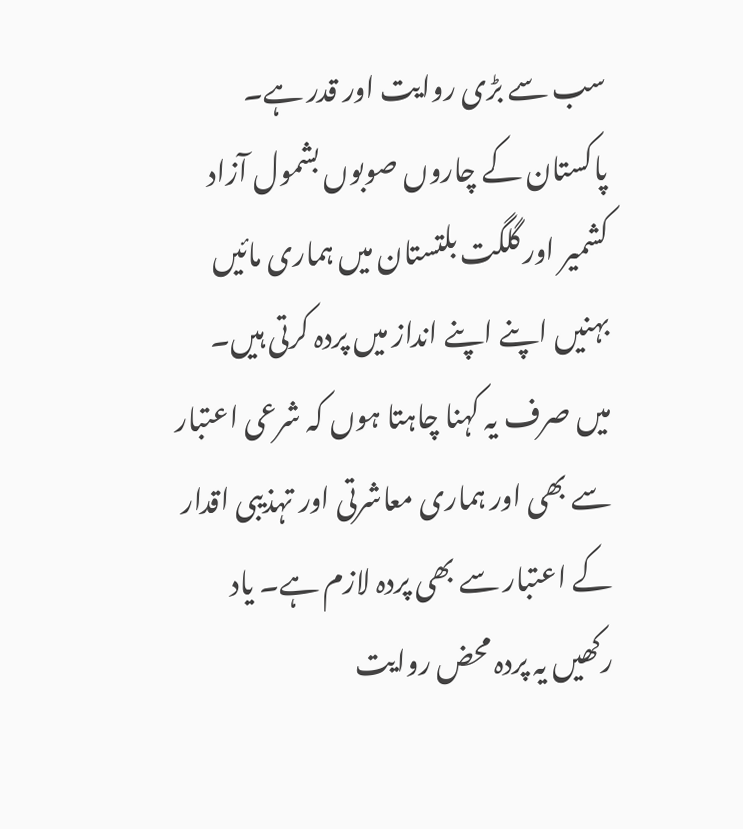سب سے بڑی روایت اور قدر ہے۔ پاکستان کے چاروں صوبوں بشمول آزاد کشمیر اور گلگت بلتستان میں ہماری مائیں بہنیں اپنے اپنے انداز میں پردہ کرتی ہیں۔ میں صرف یہ کہنا چاہتا ہوں کہ شرعی اعتبار سے بھی اور ہماری معاشرتی اور تہذیبی اقدار کے اعتبار سے بھی پردہ لازم ہے۔ یاد رکھیں یہ پردہ محض روایت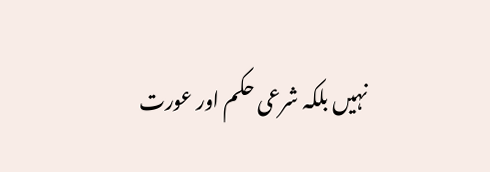نہیں بلکہ شرعی حکم اور عورت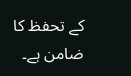کے تحفظ کا ضامن ہے۔